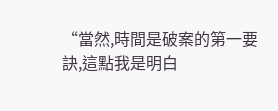“當然,時間是破案的第一要訣,這點我是明白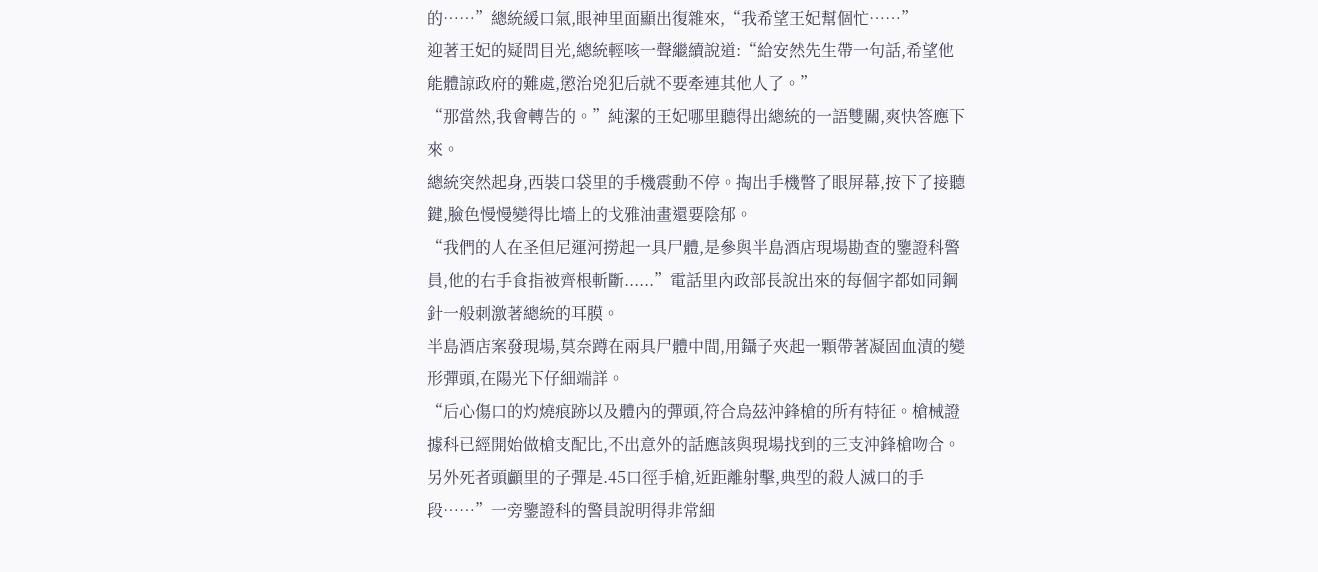的……”總統緩口氣,眼神里面顯出復雜來,“我希望王妃幫個忙……”
迎著王妃的疑問目光,總統輕咳一聲繼續說道:“給安然先生帶一句話,希望他能體諒政府的難處,懲治兇犯后就不要牽連其他人了。”
“那當然,我會轉告的。”純潔的王妃哪里聽得出總統的一語雙關,爽快答應下來。
總統突然起身,西裝口袋里的手機震動不停。掏出手機瞥了眼屏幕,按下了接聽鍵,臉色慢慢變得比墻上的戈雅油畫還要陰郁。
“我們的人在圣但尼運河撈起一具尸體,是參與半島酒店現場勘查的鑒證科警員,他的右手食指被齊根斬斷......”電話里內政部長說出來的每個字都如同鋼針一般刺激著總統的耳膜。
半島酒店案發現場,莫奈蹲在兩具尸體中間,用鑷子夾起一顆帶著凝固血漬的變形彈頭,在陽光下仔細端詳。
“后心傷口的灼燒痕跡以及體內的彈頭,符合烏茲沖鋒槍的所有特征。槍械證據科已經開始做槍支配比,不出意外的話應該與現場找到的三支沖鋒槍吻合。另外死者頭顱里的子彈是.45口徑手槍,近距離射擊,典型的殺人滅口的手段……”一旁鑒證科的警員說明得非常細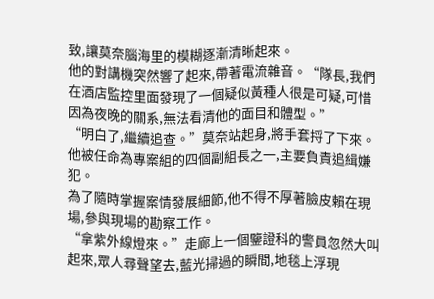致,讓莫奈腦海里的模糊逐漸清晰起來。
他的對講機突然響了起來,帶著電流雜音。“隊長,我們在酒店監控里面發現了一個疑似黃種人很是可疑,可惜因為夜晚的關系,無法看清他的面目和體型。”
“明白了,繼續追查。”莫奈站起身,將手套捋了下來。他被任命為專案組的四個副組長之一,主要負責追緝嫌犯。
為了隨時掌握案情發展細節,他不得不厚著臉皮賴在現場,參與現場的勘察工作。
“拿紫外線燈來。”走廊上一個鑒證科的警員忽然大叫起來,眾人尋聲望去,藍光掃過的瞬間,地毯上浮現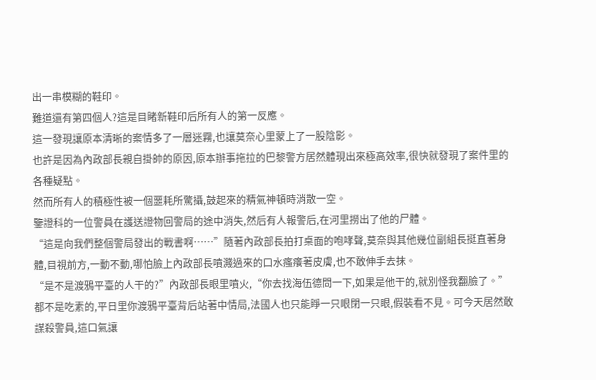出一串模糊的鞋印。
難道還有第四個人?這是目睹新鞋印后所有人的第一反應。
這一發現讓原本清晰的案情多了一層迷霧,也讓莫奈心里蒙上了一股陰影。
也許是因為內政部長親自掛帥的原因,原本辦事拖拉的巴黎警方居然體現出來極高效率,很快就發現了案件里的各種疑點。
然而所有人的積極性被一個噩耗所驚攝,鼓起來的精氣神頓時消散一空。
鑒證科的一位警員在護送證物回警局的途中消失,然后有人報警后,在河里撈出了他的尸體。
“這是向我們整個警局發出的戰書啊……”隨著內政部長拍打桌面的咆哮聲,莫奈與其他幾位副組長挺直著身體,目視前方,一動不動,哪怕臉上內政部長噴濺過來的口水瘙癢著皮膚,也不敢伸手去抹。
“是不是渡鴉平臺的人干的?”內政部長眼里噴火,“你去找海伍德問一下,如果是他干的,就別怪我翻臉了。”
都不是吃素的,平日里你渡鴉平臺背后站著中情局,法國人也只能睜一只眼閉一只眼,假裝看不見。可今天居然敢謀殺警員,這口氣讓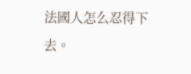法國人怎么忍得下去。